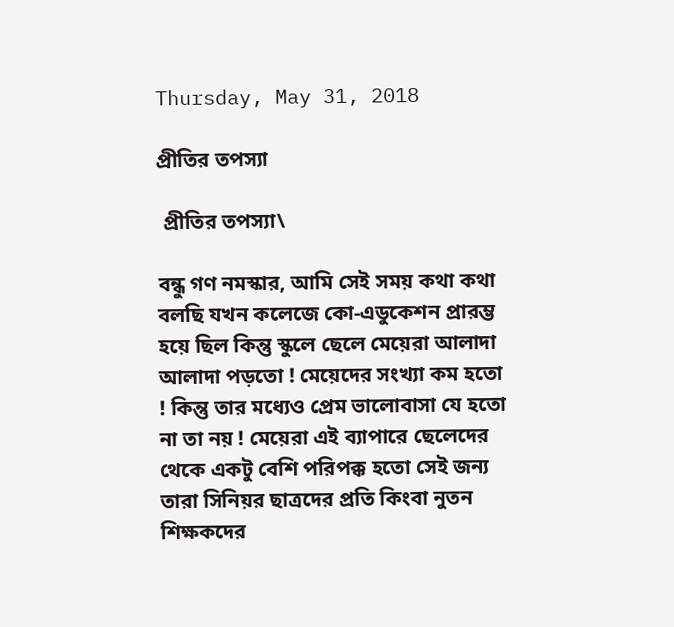Thursday, May 31, 2018

প্রীতির তপস্যা

 প্রীতির তপস্যা\

বন্ধু গণ নমস্কার, আমি সেই সময় কথা কথা বলছি যখন কলেজে কো-এডুকেশন প্রারম্ভ হয়ে ছিল কিন্তু স্কুলে ছেলে মেয়েরা আলাদা আলাদা পড়তো ! মেয়েদের সংখ্যা কম হতো ! কিন্তু তার মধ্যেও প্রেম ভালোবাসা যে হতো না তা নয় ! মেয়েরা এই ব্যাপারে ছেলেদের থেকে একটু বেশি পরিপক্ক হতো সেই জন্য তারা সিনিয়র ছাত্রদের প্রতি কিংবা নুতন শিক্ষকদের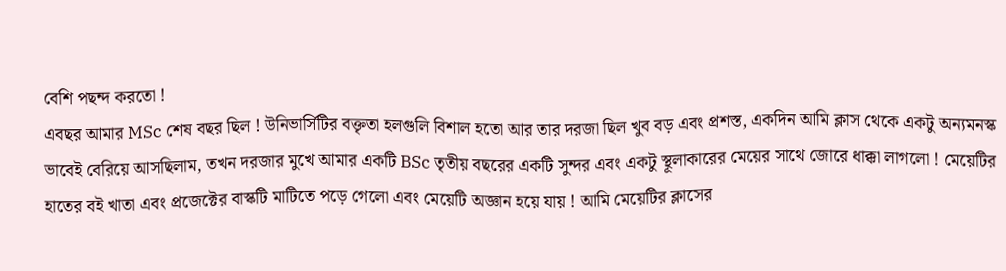বেশি পছন্দ করতো !
এবছর আমার MSc শেষ বছর ছিল ! উনিভার্সিটির বক্তৃতা হলগুলি বিশাল হতো আর তার দরজা ছিল খুব বড় এবং প্রশস্ত, একদিন আমি ক্লাস থেকে একটু অন্যমনস্ক ভাবেই বেরিয়ে আসছিলাম, তখন দরজার মুখে আমার একটি BSc তৃতীয় বছরের একটি সুন্দর এবং একটু স্থূলাকারের মেয়ের সাথে জোরে ধাক্কা লাগলো ! মেয়েটির হাতের বই খাতা এবং প্রজেক্টের বাস্কটি মাটিতে পড়ে গেলো এবং মেয়েটি অজ্ঞান হয়ে যায় ! আমি মেয়েটির ক্লাসের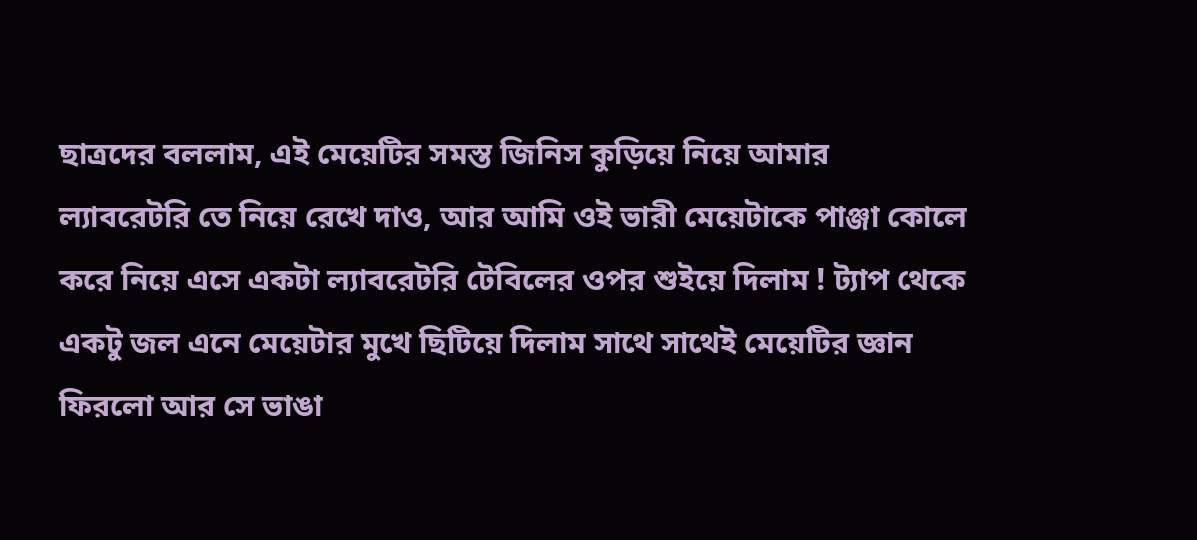ছাত্রদের বললাম, এই মেয়েটির সমস্ত জিনিস কুড়িয়ে নিয়ে আমার ল্যাবরেটরি তে নিয়ে রেখে দাও, আর আমি ওই ভারী মেয়েটাকে পাঞ্জা কোলে করে নিয়ে এসে একটা ল্যাবরেটরি টেবিলের ওপর শুইয়ে দিলাম ! ট্যাপ থেকে একটু জল এনে মেয়েটার মুখে ছিটিয়ে দিলাম সাথে সাথেই মেয়েটির জ্ঞান ফিরলো আর সে ভাঙা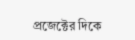প্রজেক্টের দিকে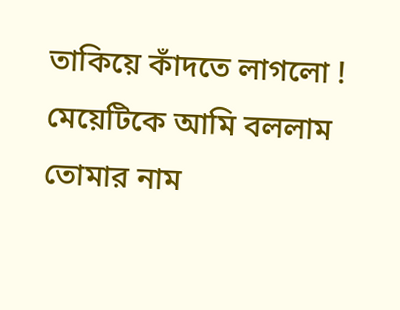তাকিয়ে কাঁদতে লাগলো ! মেয়েটিকে আমি বললাম তোমার নাম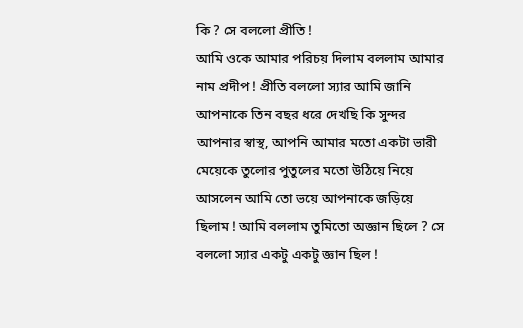কি ? সে বললো প্রীতি !
আমি ওকে আমার পরিচয় দিলাম বললাম আমার নাম প্রদীপ ! প্রীতি বললো স্যার আমি জানি আপনাকে তিন বছর ধরে দেখছি কি সুন্দর আপনার স্বাস্থ, আপনি আমার মতো একটা ভারী মেয়েকে তুলোর পুতুলের মতো উঠিয়ে নিয়ে আসলেন আমি তো ভয়ে আপনাকে জড়িয়ে ছিলাম ! আমি বললাম তুমিতো অজ্ঞান ছিলে ? সে বললো স্যার একটু একটু জ্ঞান ছিল !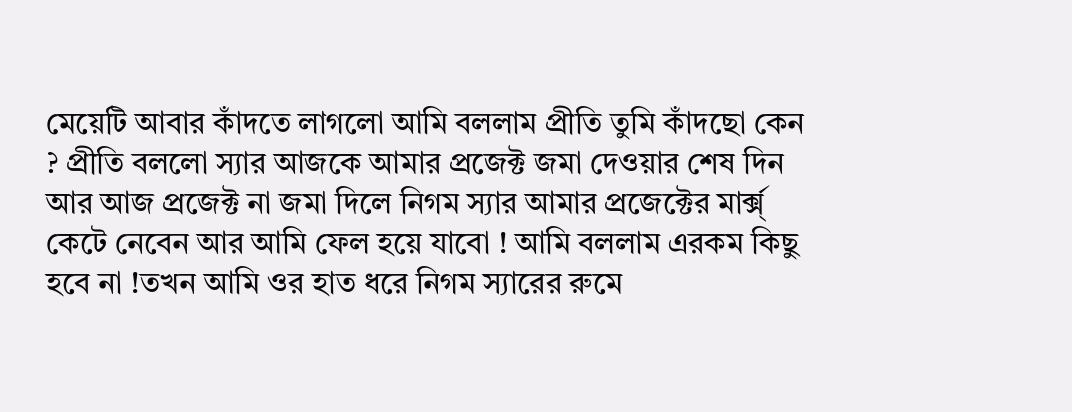মেয়েটি আবার কাঁদতে লাগলো আমি বললাম প্রীতি তুমি কাঁদছো কেন ? প্রীতি বললো স্যার আজকে আমার প্রজেক্ট জমা দেওয়ার শেষ দিন আর আজ প্রজেক্ট না জমা দিলে নিগম স্যার আমার প্রজেক্টের মার্ক্স্ কেটে নেবেন আর আমি ফেল হয়ে যাবো ! আমি বললাম এরকম কিছু হবে না !তখন আমি ওর হাত ধরে নিগম স্যারের রুমে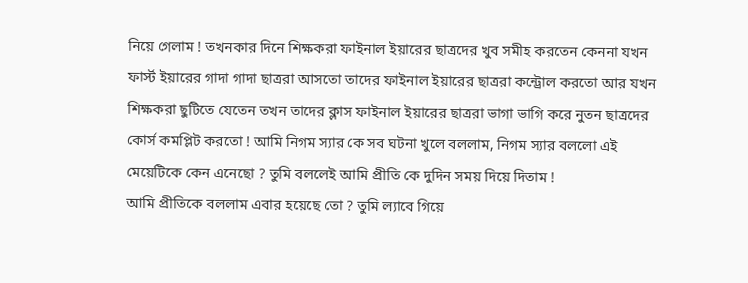নিয়ে গেলাম ! তখনকার দিনে শিক্ষকরা ফাইনাল ইয়ারের ছাত্রদের খুব সমীহ করতেন কেননা যখন ফার্স্ট ইয়ারের গাদা গাদা ছাত্ররা আসতো তাদের ফাইনাল ইয়ারের ছাত্ররা কন্ট্রোল করতো আর যখন শিক্ষকরা ছুটিতে যেতেন তখন তাদের ক্লাস ফাইনাল ইয়ারের ছাত্ররা ভাগা ভাগি করে নুতন ছাত্রদের কোর্স কমপ্লিট করতো ! আমি নিগম স্যার কে সব ঘটনা খুলে বললাম, নিগম স্যার বললো এই মেয়েটিকে কেন এনেছো ? তুমি বললেই আমি প্রীতি কে দুদিন সময় দিয়ে দিতাম !
আমি প্রীতিকে বললাম এবার হয়েছে তো ? তুমি ল্যাবে গিয়ে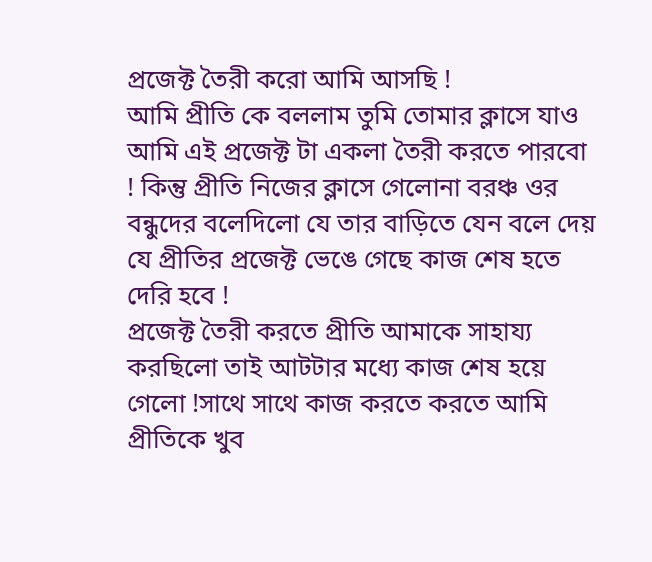প্রজেক্ট তৈরী করো আমি আসছি !
আমি প্রীতি কে বললাম তুমি তোমার ক্লাসে যাও আমি এই প্রজেক্ট টা একলা তৈরী করতে পারবো ! কিন্তু প্রীতি নিজের ক্লাসে গেলোনা বরঞ্চ ওর বন্ধুদের বলেদিলো যে তার বাড়িতে যেন বলে দেয় যে প্রীতির প্রজেক্ট ভেঙে গেছে কাজ শেষ হতে দেরি হবে !
প্রজেক্ট তৈরী করতে প্রীতি আমাকে সাহায্য করছিলো তাই আটটার মধ্যে কাজ শেষ হয়ে গেলো !সাথে সাথে কাজ করতে করতে আমি প্রীতিকে খুব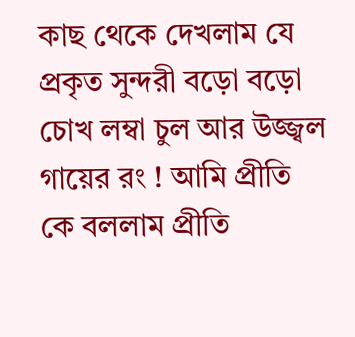কাছ থেকে দেখলাম যে প্রকৃত সুন্দরী বড়ো বড়ো চোখ লম্বা চুল আর উজ্জ্বল গায়ের রং ! আমি প্রীতি কে বললাম প্রীতি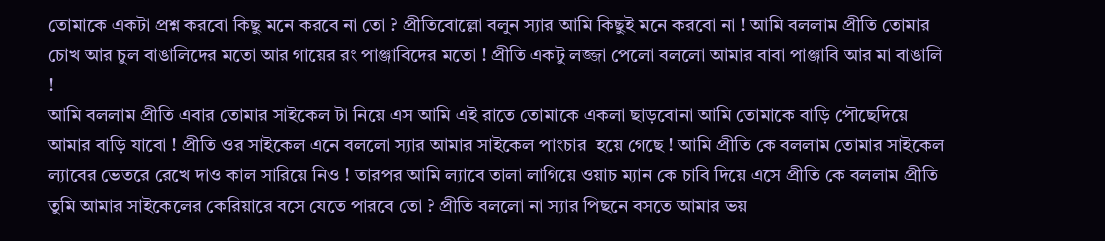তোমাকে একটা প্রশ্ন করবো কিছু মনে করবে না তো ? প্রীতিবোল্লো বলুন স্যার আমি কিছুই মনে করবো না ! আমি বললাম প্রীতি তোমার চোখ আর চুল বাঙালিদের মতো আর গায়ের রং পাঞ্জাবিদের মতো ! প্রীতি একটু লজ্জা পেলো বললো আমার বাবা পাঞ্জাবি আর মা বাঙালি !
আমি বললাম প্রীতি এবার তোমার সাইকেল টা নিয়ে এস আমি এই রাতে তোমাকে একলা ছাড়বোনা আমি তোমাকে বাড়ি পৌছেদিয়ে আমার বাড়ি যাবো ! প্রীতি ওর সাইকেল এনে বললো স্যার আমার সাইকেল পাংচার  হয়ে গেছে ! আমি প্রীতি কে বললাম তোমার সাইকেল ল্যাবের ভেতরে রেখে দাও কাল সারিয়ে নিও ! তারপর আমি ল্যাবে তালা লাগিয়ে ওয়াচ ম্যান কে চাবি দিয়ে এসে প্রীতি কে বললাম প্রীতি তুমি আমার সাইকেলের কেরিয়ারে বসে যেতে পারবে তো ? প্রীতি বললো না স্যার পিছনে বসতে আমার ভয়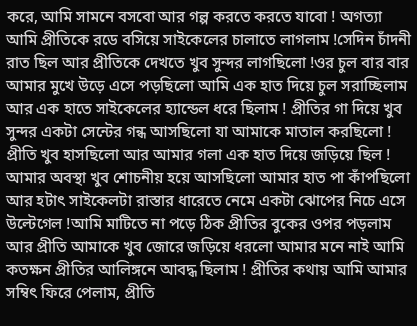করে, আমি সামনে বসবো আর গল্প করতে করতে যাবো ! অগত্যা আমি প্রীতিকে রডে বসিয়ে সাইকেলের চালাতে লাগলাম !সেদিন চাঁদনী রাত ছিল আর প্রীতিকে দেখতে খুব সুন্দর লাগছিলো !ওর চুল বার বার আমার মুখে উড়ে এসে পড়ছিলো আমি এক হাত দিয়ে চুল সরাচ্ছিলাম আর এক হাতে সাইকেলের হ্যান্ডেল ধরে ছিলাম ! প্রীতির গা দিয়ে খুব সুন্দর একটা সেন্টের গন্ধ আসছিলো যা আমাকে মাতাল করছিলো ! প্রীতি খুব হাসছিলো আর আমার গলা এক হাত দিয়ে জড়িয়ে ছিল !
আমার অবস্থা খুব শোচনীয় হয়ে আসছিলো আমার হাত পা কাঁপছিলো আর হটাৎ সাইকেলটা রাস্তার ধারেতে নেমে একটা ঝোপের নিচে এসে উল্টেগেল !আমি মাটিতে না পড়ে ঠিক প্রীতির বুকের ওপর পড়লাম আর প্রীতি আমাকে খুব জোরে জড়িয়ে ধরলো আমার মনে নাই আমি কতক্ষন প্রীতির আলিঙ্গনে আবদ্ধ ছিলাম ! প্রীতির কথায় আমি আমার সম্বিৎ ফিরে পেলাম, প্রীতি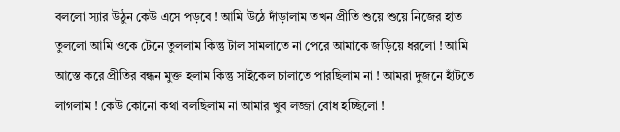বললো স্যার উঠুন কেউ এসে পড়বে ! আমি উঠে দাঁড়ালাম তখন প্রীতি শুয়ে শুয়ে নিজের হাত তুললো আমি ওকে টেনে তুললাম কিন্তু টাল সামলাতে না পেরে আমাকে জড়িয়ে ধরলো ! আমি আস্তে করে প্রীতির বন্ধন মুক্ত হলাম কিন্তু সাইকেল চালাতে পারছিলাম না ! আমরা দুজনে হাঁটতে লাগলাম ! কেউ কোনো কথা বলছিলাম না আমার খুব লজ্জা বোধ হচ্ছিলো !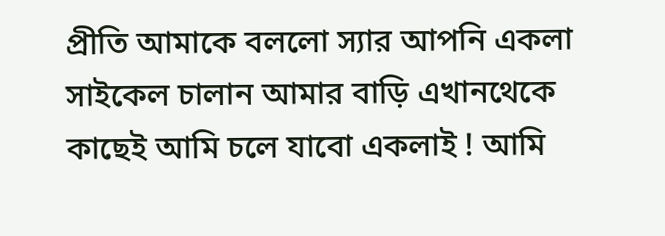প্রীতি আমাকে বললো স্যার আপনি একলা সাইকেল চালান আমার বাড়ি এখানথেকে কাছেই আমি চলে যাবো একলাই ! আমি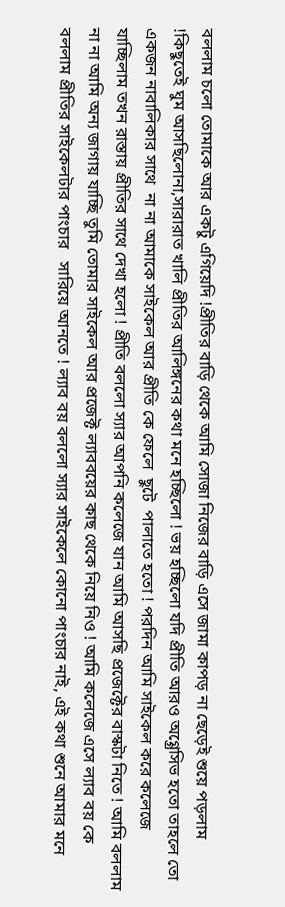বললাম চলো তোমাকে আর একটু এগিয়েদি !প্রীতির বাড়ি থেকে আমি সোজা নিজের বাড়ি এসে জামা কাপড় না ছেড়েই শুয়ে পড়লাম !কিছুতেই ঘুম আসছিলোনা,সারারাত খালি প্রীতির আলিঙ্গনের কথা মনে হচ্ছিলো ! ভয় হচ্ছিলো যদি প্রীতি আরও অগ্গ্রেসিভ হতো তাহলে তো একজন নাবালিকার সাথে  না না আমাকে সাইকেল আর প্রীতি কে ফেলে  ছুটে  পালাতে হতো ! পরদিন আমি সাইকেল করে কলেজে যাচ্ছিলাম তখন রাস্তায় প্রীতির সাথে দেখা হলো ! প্রীতি বললো স্যার আপনি কলেজে যান আমি আসছি প্রজেক্টের বাস্কটা নিতে ! আমি বললাম না না আমি অন্য জাগায় যাচ্ছি তুমি তোমার সাইকেল আর প্রজেক্ট ল্যাববয়ের কাছ থেকে নিয়ে নিও ! আমি কলেজে এসে ল্যাব বয় কে বললাম প্রীতির সাইকেলটার পাংচার   সারিয়ে আনতে ! ল্যাব বয় বললো স্যার সাইকেলে কোনো পাংচার নাই, এই কথা শুনে আমার মনে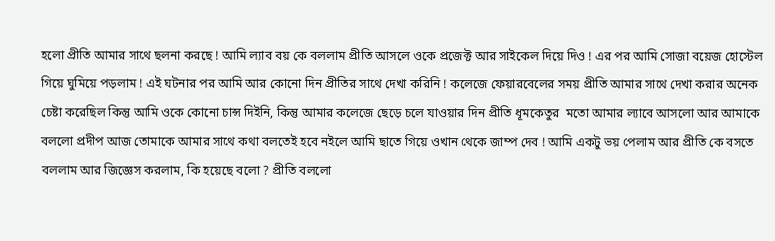হলো প্রীতি আমার সাথে ছলনা করছে ! আমি ল্যাব বয় কে বললাম প্রীতি আসলে ওকে প্রজেক্ট আর সাইকেল দিয়ে দিও ! এর পর আমি সোজা বয়েজ হোস্টেল গিয়ে ঘুমিয়ে পড়লাম ! এই ঘটনার পর আমি আর কোনো দিন প্রীতির সাথে দেখা করিনি ! কলেজে ফেয়ারবেলের সময় প্রীতি আমার সাথে দেখা করার অনেক চেষ্টা করেছিল কিন্তু আমি ওকে কোনো চান্স দিইনি, কিন্তু আমার কলেজে ছেড়ে চলে যাওয়ার দিন প্রীতি ধূমকেতুর  মতো আমার ল্যাবে আসলো আর আমাকে বললো প্রদীপ আজ তোমাকে আমার সাথে কথা বলতেই হবে নইলে আমি ছাতে গিয়ে ওখান থেকে জাম্প দেব ! আমি একটু ভয় পেলাম আর প্রীতি কে বসতে বললাম আর জিজ্ঞেস করলাম, কি হয়েছে বলো ? প্রীতি বললো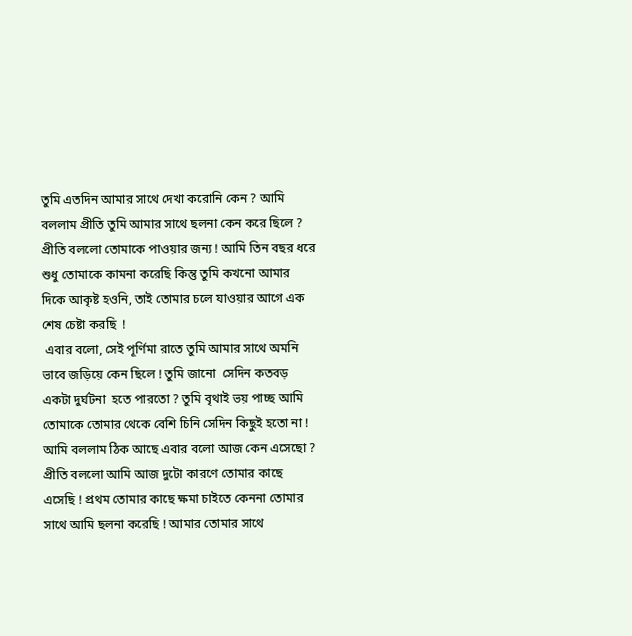তুমি এতদিন আমার সাথে দেখা করোনি কেন ? আমি বললাম প্রীতি তুমি আমার সাথে ছলনা কেন করে ছিলে ? প্রীতি বললো তোমাকে পাওয়ার জন্য ! আমি তিন বছর ধরে শুধু তোমাকে কামনা করেছি কিন্তু তুমি কখনো আমার দিকে আকৃষ্ট হওনি, তাই তোমার চলে যাওয়ার আগে এক শেষ চেষ্টা করছি  !
 এবার বলো, সেই পূর্ণিমা রাতে তুমি আমার সাথে অমনি ভাবে জড়িয়ে কেন ছিলে ! তুমি জানো  সেদিন কতবড় একটা দুর্ঘটনা  হতে পারতো ? তুমি বৃথাই ভয় পাচ্ছ আমি তোমাকে তোমার থেকে বেশি চিনি সেদিন কিছুই হতো না !
আমি বললাম ঠিক আছে এবার বলো আজ কেন এসেছো ?
প্রীতি বললো আমি আজ দুটো কারণে তোমার কাছে এসেছি ! প্রথম তোমার কাছে ক্ষমা চাইতে কেননা তোমার সাথে আমি ছলনা করেছি ! আমার তোমার সাথে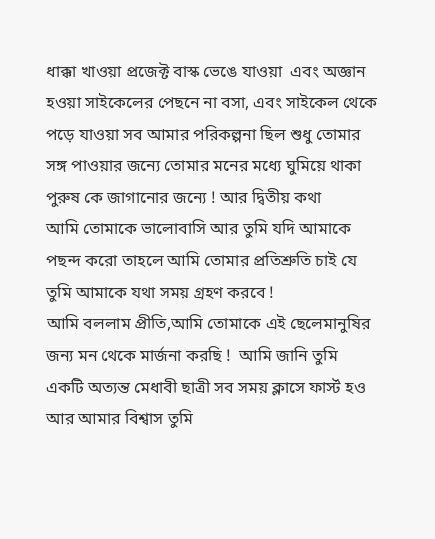ধাক্কা খাওয়া প্রজেক্ট বাস্ক ভেঙে যাওয়া  এবং অজ্ঞান হওয়া সাইকেলের পেছনে না বসা, এবং সাইকেল থেকে পড়ে যাওয়া সব আমার পরিকল্পনা ছিল শুধু তোমার সঙ্গ পাওয়ার জন্যে তোমার মনের মধ্যে ঘুমিয়ে থাকা পুরুষ কে জাগানোর জন্যে ! আর দ্বিতীয় কথা
আমি তোমাকে ভালোবাসি আর তুমি যদি আমাকে পছন্দ করো তাহলে আমি তোমার প্রতিশ্রুতি চাই যে তুমি আমাকে যথা সময় গ্রহণ করবে !
আমি বললাম প্রীতি,আমি তোমাকে এই ছেলেমানুষির জন্য মন থেকে মার্জনা করছি !  আমি জানি তুমি একটি অত্যন্ত মেধাবী ছাত্রী সব সময় ক্লাসে ফার্স্ট হও আর আমার বিশ্বাস তুমি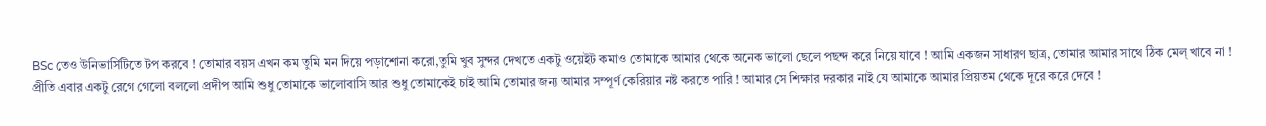BSc তেও উনিভার্সিটিতে টপ করবে ! তোমার বয়স এখন কম তুমি মন দিয়ে পড়াশোনা করো,তুমি খুব সুন্দর দেখতে একটু ওয়েইট কমাও তোমাকে আমার থেকে অনেক ভালো ছেলে পছন্দ করে নিয়ে যাবে ! আমি একজন সাধারণ ছাত্র, তোমার আমার সাথে ঠিক মেল্ খাবে না !
প্রীতি এবার একটু রেগে গেলো বললো প্রদীপ আমি শুধু তোমাকে ভালোবাসি আর শুধু তোমাকেই চাই আমি তোমার জন্য আমার সম্পূর্ণ কেরিয়ার নষ্ট করতে পারি ! আমার সে শিক্ষার দরকার নাই যে আমাকে আমার প্রিয়তম থেকে দূরে করে দেবে !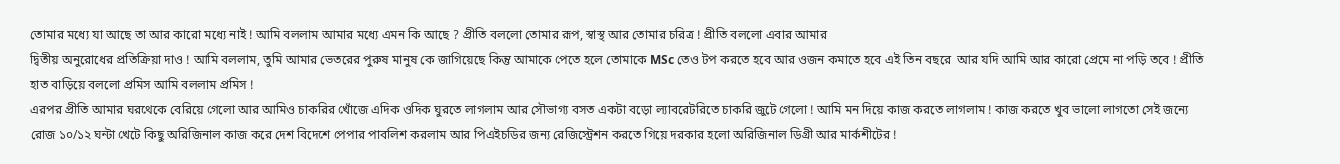তোমার মধ্যে যা আছে তা আর কারো মধ্যে নাই ! আমি বললাম আমার মধ্যে এমন কি আছে ? প্রীতি বললো তোমার রূপ, স্বাস্থ আর তোমার চরিত্র ! প্রীতি বললো এবার আমার
দ্বিতীয় অনুরোধের প্রতিক্রিয়া দাও ! আমি বললাম, তুমি আমার ভেতরের পুরুষ মানুষ কে জাগিয়েছে কিন্তু আমাকে পেতে হলে তোমাকে MSc তেও টপ করতে হবে আর ওজন কমাতে হবে এই তিন বছরে  আর যদি আমি আর কারো প্রেমে না পড়ি তবে ! প্রীতি হাত বাড়িয়ে বললো প্রমিস আমি বললাম প্রমিস !
এরপর প্রীতি আমার ঘরথেকে বেরিয়ে গেলো আর আমিও চাকরির খোঁজে এদিক ওদিক ঘুরতে লাগলাম আর সৌভাগ্য বসত একটা বড়ো ল্যাবরেটরিতে চাকরি জুটে গেলো ! আমি মন দিয়ে কাজ করতে লাগলাম ! কাজ করতে খুব ভালো লাগতো সেই জন্যে রোজ ১০/১২ ঘন্টা খেটে কিছু অরিজিনাল কাজ করে দেশ বিদেশে পেপার পাবলিশ করলাম আর পিএইচডির জন্য রেজিস্ট্রেশন করতে গিয়ে দরকার হলো অরিজিনাল ডিগ্রী আর মার্কশীটের !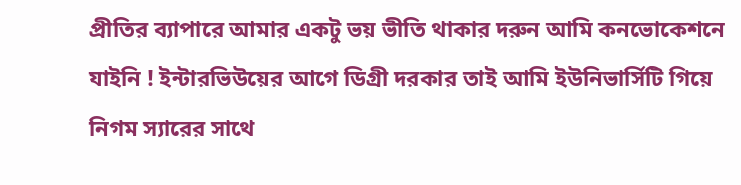প্রীতির ব্যাপারে আমার একটু ভয় ভীতি থাকার দরুন আমি কনভোকেশনে যাইনি ! ইন্টারভিউয়ের আগে ডিগ্রী দরকার তাই আমি ইউনিভার্সিটি গিয়ে নিগম স্যারের সাথে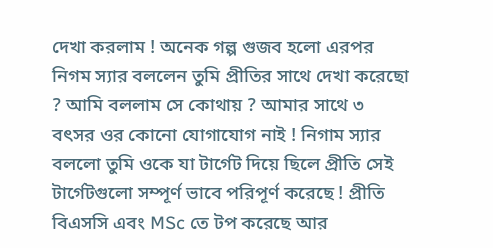দেখা করলাম ! অনেক গল্প গুজব হলো এরপর নিগম স্যার বললেন তুমি প্রীতির সাথে দেখা করেছো ? আমি বললাম সে কোথায় ? আমার সাথে ৩ বৎসর ওর কোনো যোগাযোগ নাই ! নিগাম স্যার বললো তুমি ওকে যা টার্গেট দিয়ে ছিলে প্রীতি সেই টার্গেটগুলো সম্পূর্ণ ভাবে পরিপূর্ণ করেছে ! প্রীতি বিএসসি এবং MSc তে টপ করেছে আর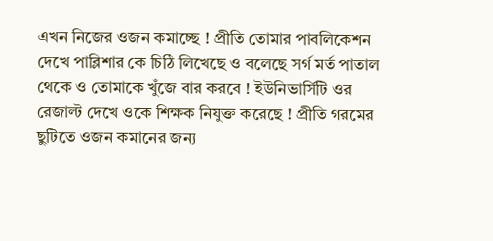এখন নিজের ওজন কমাচ্ছে ! প্রীতি তোমার পাবলিকেশন দেখে পাব্লিশার কে চিঠি লিখেছে ও বলেছে সর্গ মর্ত পাতাল থেকে ও তোমাকে খুঁজে বার করবে ! ইউনিভার্সিটি ওর রেজাল্ট দেখে ওকে শিক্ষক নিযুক্ত করেছে ! প্রীতি গরমের ছুটিতে ওজন কমানের জন্য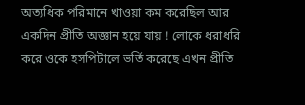অত্যধিক পরিমানে খাওয়া কম করেছিল আর একদিন প্রীতি অজ্ঞান হয়ে যায় ! লোকে ধরাধরি করে ওকে হসপিটালে ভর্তি করেছে এখন প্রীতি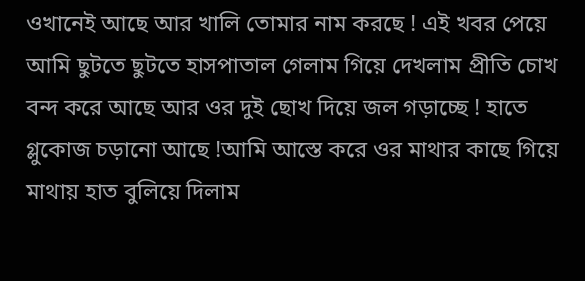ওখানেই আছে আর খালি তোমার নাম করছে ! এই খবর পেয়ে আমি ছুটতে ছুটতে হাসপাতাল গেলাম গিয়ে দেখলাম প্রীতি চোখ বন্দ করে আছে আর ওর দুই ছোখ দিয়ে জল গড়াচ্ছে ! হাতে গ্লুকোজ চড়ানো আছে !আমি আস্তে করে ওর মাথার কাছে গিয়ে মাথায় হাত বুলিয়ে দিলাম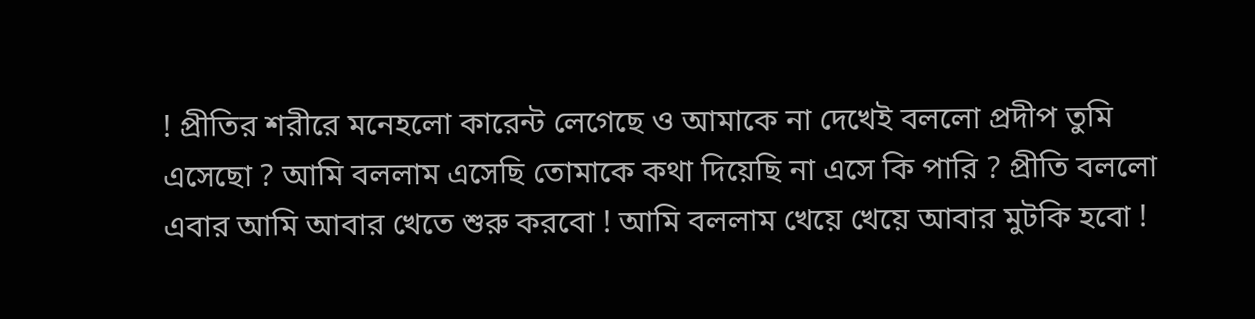! প্রীতির শরীরে মনেহলো কারেন্ট লেগেছে ও আমাকে না দেখেই বললো প্রদীপ তুমি এসেছো ? আমি বললাম এসেছি তোমাকে কথা দিয়েছি না এসে কি পারি ? প্রীতি বললো এবার আমি আবার খেতে শুরু করবো ! আমি বললাম খেয়ে খেয়ে আবার মুটকি হবো !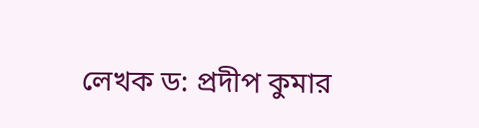লেখক ড: প্রদীপ কুমার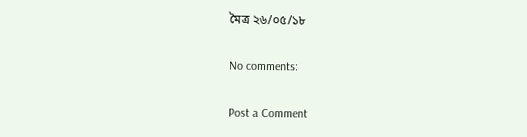মৈত্র ২৬/০৫/১৮

No comments:

Post a Comment